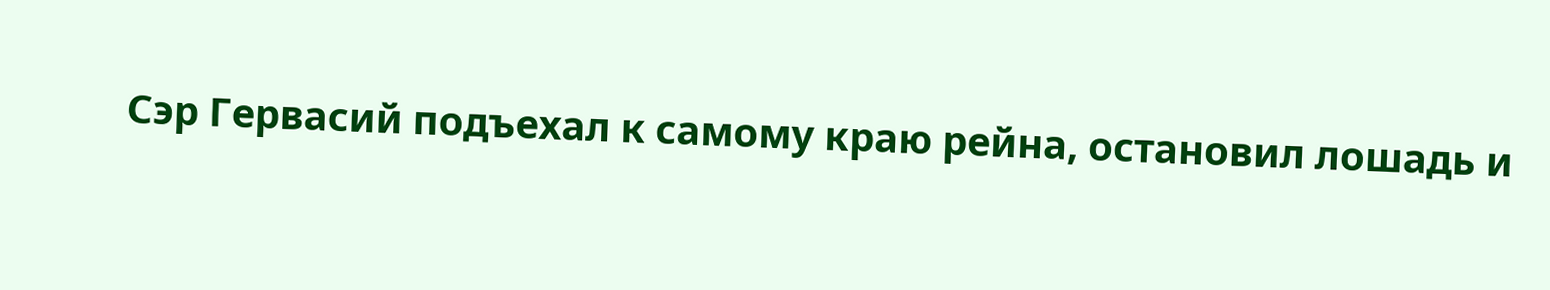Сэр Гервасий подъехал к самому краю рейна, остановил лошадь и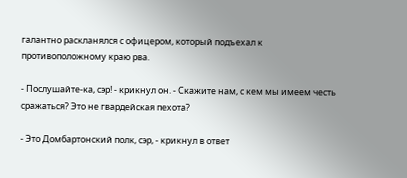галантно раскланялся с офицером, который подъехал к противоположному краю рва.

- Послушайте-ка, сэр! - крикнул он. - Скажите нам, с кем мы имеем честь сражаться? Это не гвардейская пехота?

- Это Домбартонский полк, сэр, - крикнул в ответ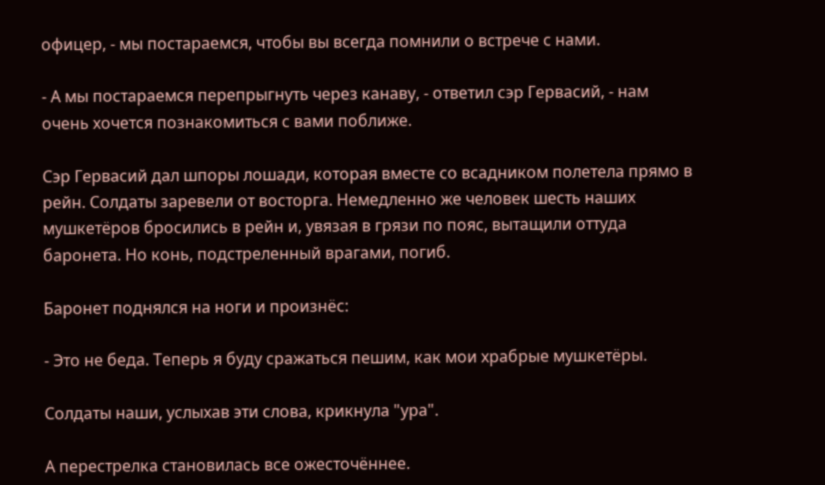офицер, - мы постараемся, чтобы вы всегда помнили о встрече с нами.

- А мы постараемся перепрыгнуть через канаву, - ответил сэр Гервасий, - нам очень хочется познакомиться с вами поближе.

Сэр Гервасий дал шпоры лошади, которая вместе со всадником полетела прямо в рейн. Солдаты заревели от восторга. Немедленно же человек шесть наших мушкетёров бросились в рейн и, увязая в грязи по пояс, вытащили оттуда баронета. Но конь, подстреленный врагами, погиб.

Баронет поднялся на ноги и произнёс:

- Это не беда. Теперь я буду сражаться пешим, как мои храбрые мушкетёры.

Солдаты наши, услыхав эти слова, крикнула "ура".

А перестрелка становилась все ожесточённее.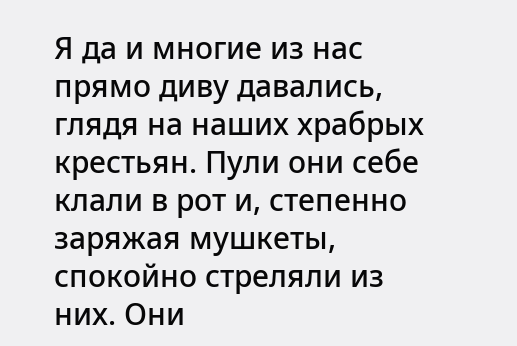Я да и многие из нас прямо диву давались, глядя на наших храбрых крестьян. Пули они себе клали в рот и, степенно заряжая мушкеты, спокойно стреляли из них. Они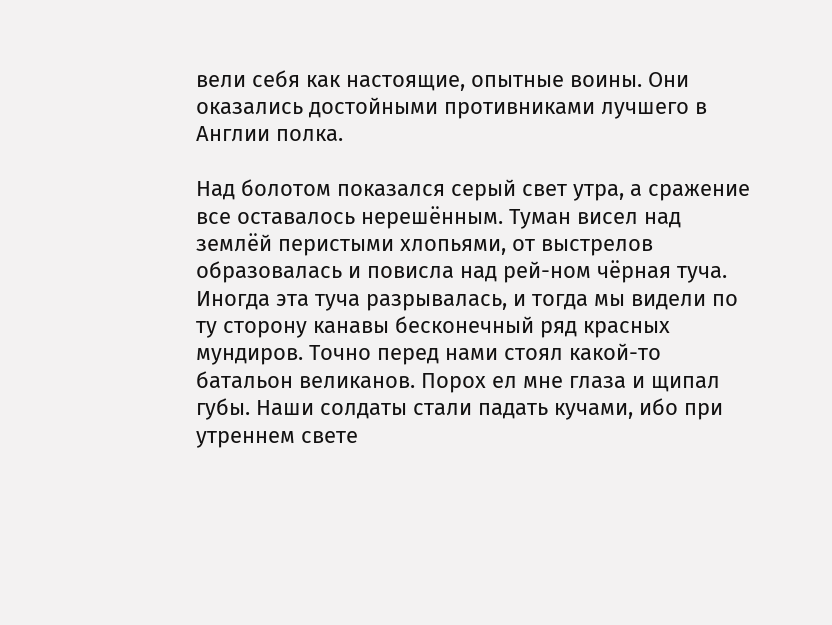вели себя как настоящие, опытные воины. Они оказались достойными противниками лучшего в Англии полка.

Над болотом показался серый свет утра, а сражение все оставалось нерешённым. Туман висел над землёй перистыми хлопьями, от выстрелов образовалась и повисла над рей-ном чёрная туча. Иногда эта туча разрывалась, и тогда мы видели по ту сторону канавы бесконечный ряд красных мундиров. Точно перед нами стоял какой-то батальон великанов. Порох ел мне глаза и щипал губы. Наши солдаты стали падать кучами, ибо при утреннем свете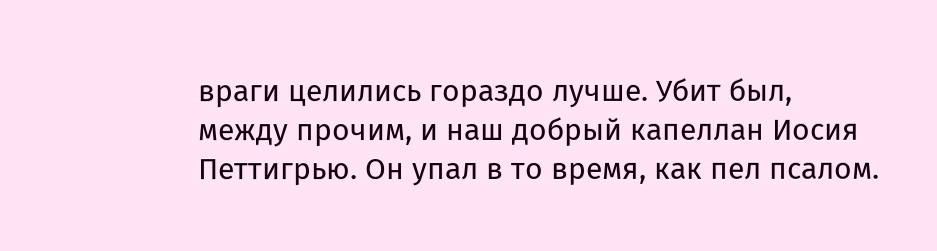враги целились гораздо лучше. Убит был, между прочим, и наш добрый капеллан Иосия Петтигрью. Он упал в то время, как пел псалом.